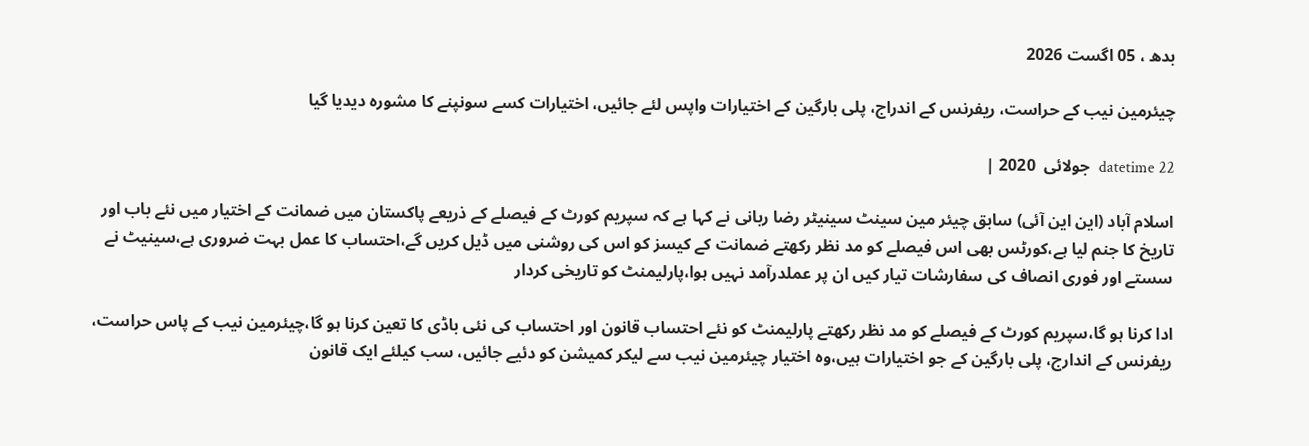بدھ ، 05 اگست 2026

چیئرمین نیب کے حراست، ریفرنس کے اندراج، پلی بارگین کے اختیارات واپس لئے جائیں، اختیارات کسے سونپنے کا مشورہ دیدیا گیا

datetime 22  جولائی  2020 |

اسلام آباد (این این آئی) سابق چیئر مین سینٹ سینیٹر رضا ربانی نے کہا ہے کہ سپریم کورٹ کے فیصلے کے ذریعے پاکستان میں ضمانت کے اختیار میں نئے باب اور تاریخ کا جنم لیا ہے،کورٹس بھی اس فیصلے کو مد نظر رکھتے ضمانت کے کیسز کو اس کی روشنی میں ڈیل کریں گے،احتساب کا عمل بہت ضروری ہے،سینیٹ نے سستے اور فوری انصاف کی سفارشات تیار کیں ان پر عملدرآمد نہیں ہوا،پارلیمنٹ کو تاریخی کردار

ادا کرنا ہو گا،سپریم کورٹ کے فیصلے کو مد نظر رکھتے پارلیمنٹ کو نئے احتساب قانون اور احتساب کی نئی باڈی کا تعین کرنا ہو گا،چیئرمین نیب کے پاس حراست، ریفرنس کے اندارج، پلی بارگین کے جو اختیارات ہیں،وہ اختیار چیئرمین نیب سے لیکر کمیشن کو دئیے جائیں، سب کیلئے ایک قانون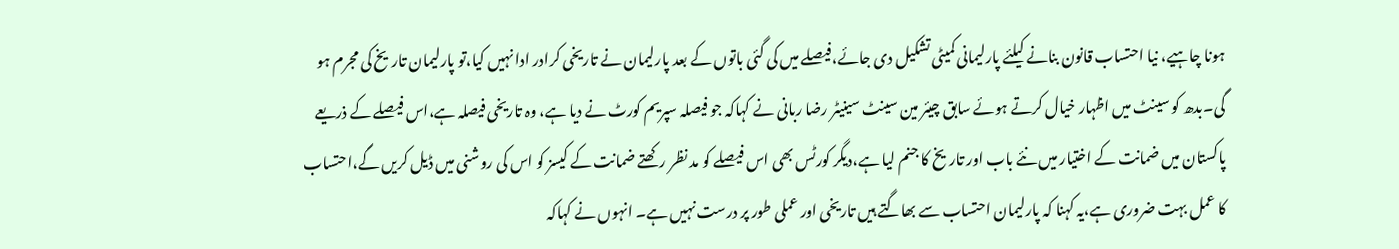ہونا چاہیے، نیا احتساب قانون بنانے کیلئے پارلیمانی کمیٹی تشکیل دی جائے،فیصلے میں کی گئی باتوں کے بعد پارلیمان نے تاریخی کرادر ادا نہیں کیا،تو پارلیمان تاریخ کی مجرم ہو گی۔بدھ کو سینٹ میں اظہار خیال کرتے ہوئے سابق چیئر مین سینٹ سینیٹر رضا ربانی نے کہاکہ جو فیصلہ سپریم کورٹ نے دیا ہے، وہ تاریخی فیصلہ ہے،اس فیصلے کے ذریعے پاکستان میں ضمانت کے اختیار میں نئے باب اور تاریخ کا جنم لیا ہے،دیگر کورٹس بھی اس فیصلے کو مد نظر رکھتے ضمانت کے کیسز کو اس کی روشنی میں ڈیل کریں گے،احتساب کا عمل بہت ضروری ہے،یہ کہنا کہ پارلیمان احتساب سے بھاگتے ہیں تاریخی اور عملی طور پر درست نہیں ہے۔ انہوں نے کہاکہ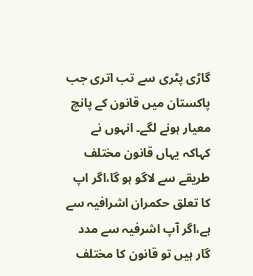گاڑی پٹری سے تب اتری جب پاکستان میں قانون کے پانچ معیار ہونے لگے۔ انہوں نے کہاکہ یہاں قانون مختلف طریقے سے لاگو ہو گا،اگر اپ کا تعلق حکمران اشرافیہ سے ہے،اگر آپ اشرفیہ سے مدد گار ہیں تو قانون کا مختلف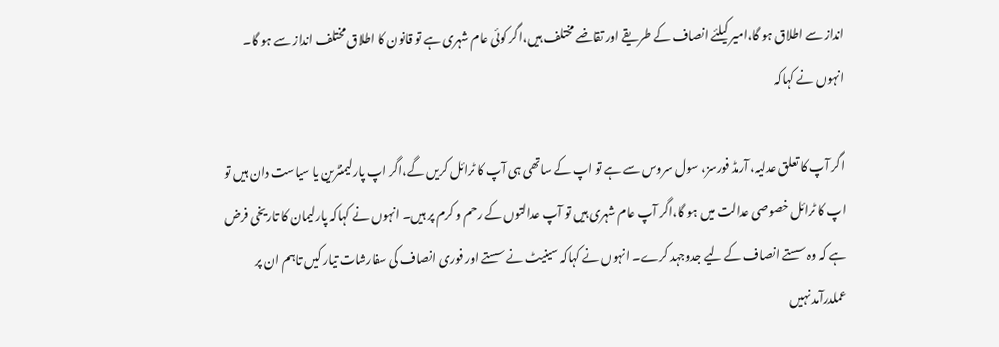انداز سے اطلاق ہو گا،امیر کیلئے انصاف کے طریقے اور تقاضے مختلف ہیں،اگر کوئی عام شہری ہے تو قانون کا اطلاق مختلف انداز سے ہو گا۔ انہوں نے کہاکہ

اگر آپ کا تعلق عدلیہ، آرمڈ فورسز، سول سروس سے ہے تو اپ کے ساتھی ہی آپ کا ٹرائل کریں گے،اگر اپ پارلیمنٹرین یا سیاست دان ہیں تو اپ کا ٹرائل خصوصی عدالت میں ہو گا،اگر آپ عام شہری ہیں تو آپ عدالتوں کے رحم و کرم پر ہیں۔ انہوں نے کہاکہ پارلیمان کا تاریخی فرض ہے کہ وہ سستے انصاف کے لیے جدوجہد کرے۔ انہوں نے کہاکہ سینیٹ نے سستے اور فوری انصاف کی سفارشات تیار کیں تاہم ان پر عملدرآمد نہیں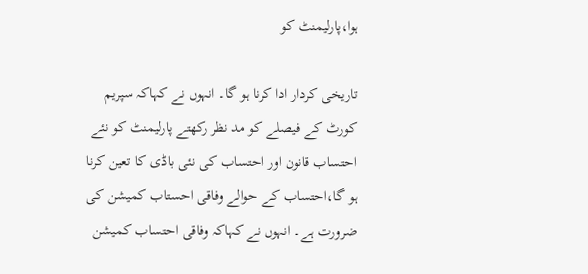ہوا،پارلیمنٹ کو

تاریخی کردار ادا کرنا ہو گا۔ انہوں نے کہاکہ سپریم کورٹ کے فیصلے کو مد نظر رکھتے پارلیمنٹ کو نئے احتساب قانون اور احتساب کی نئی باڈی کا تعین کرنا ہو گا،احتساب کے حوالے وفاقی احستاب کمیشن کی ضرورت ہے۔ انہوں نے کہاکہ وفاقی احتساب کمیشن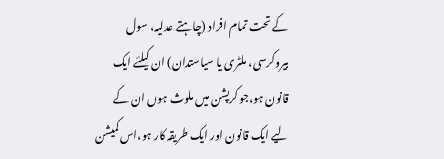کے تحت تمام افراد (چاہتے عدلیہ، سول بیروکرسی، ملٹری یا سیاستدان) ان کیلئے ایک قانون ہو،جو کرپشن میں ملوث ہوں ان کے لیے ایک قانون اور ایک طریقہ کار ہو،اس کمیشن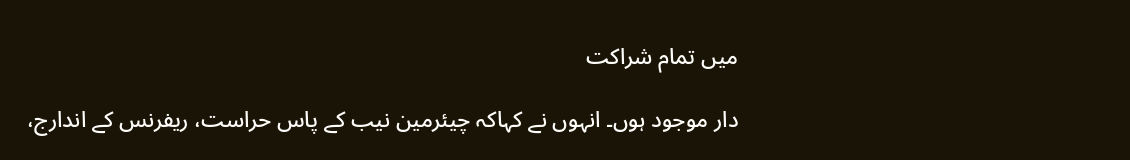میں تمام شراکت

دار موجود ہوں۔ انہوں نے کہاکہ چیئرمین نیب کے پاس حراست، ریفرنس کے اندارج،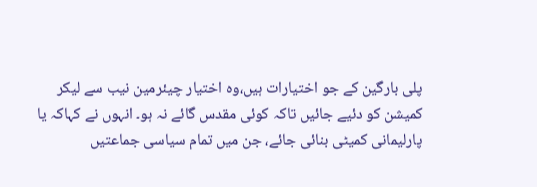پلی بارگین کے جو اختیارات ہیں،وہ اختیار چیئرمین نیب سے لیکر کمیشن کو دئیے جائیں تاکہ کوئی مقدس گائے نہ ہو۔ انہوں نے کہاکہ یا پارلیمانی کمیٹی بنائی جائے، جن میں تمام سیاسی جماعتیں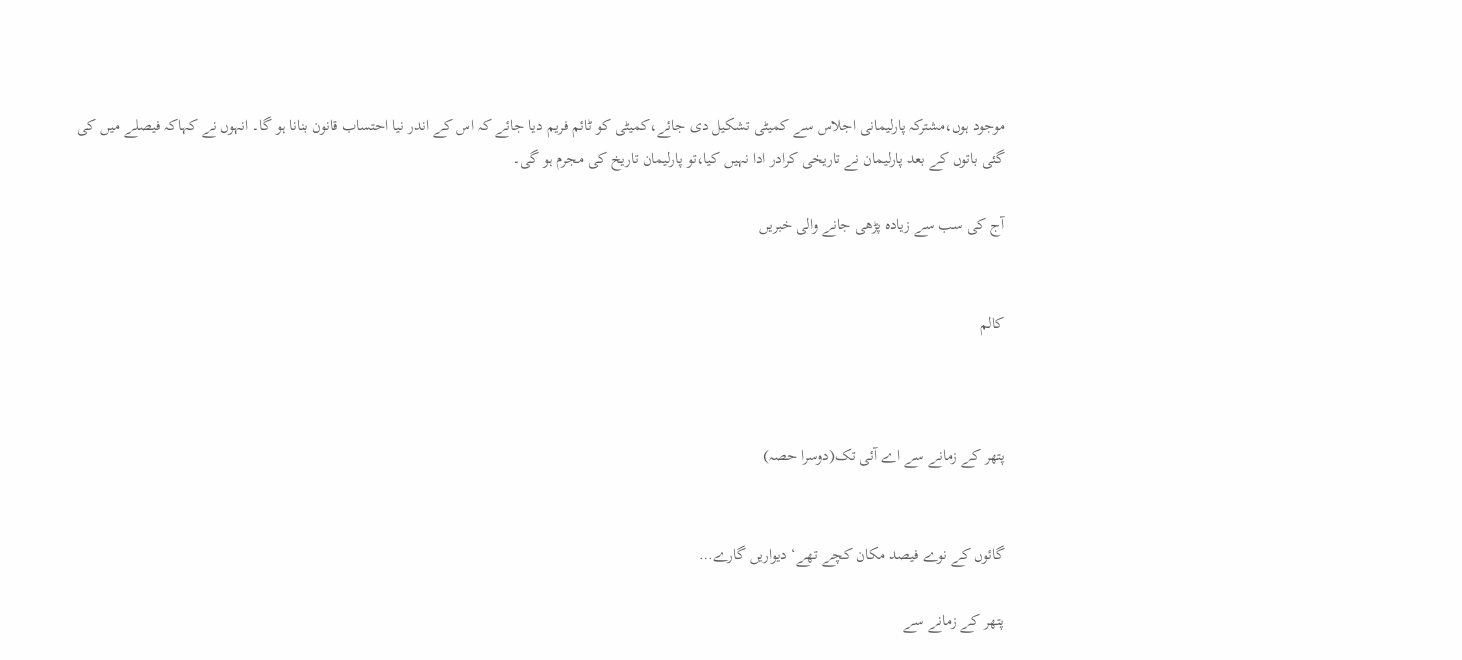موجود ہوں،مشترکہ پارلیمانی اجلاس سے کمیٹی تشکیل دی جائے،کمیٹی کو ٹائم فریم دیا جائے کہ اس کے اندر نیا احتساب قانون بنانا ہو گا۔ انہوں نے کہاکہ فیصلے میں کی گئی باتوں کے بعد پارلیمان نے تاریخی کرادر ادا نہیں کیا،تو پارلیمان تاریخ کی مجرم ہو گی۔

آج کی سب سے زیادہ پڑھی جانے والی خبریں


کالم



پتھر کے زمانے سے اے آئی تک(دوسرا حصہ)


گائوں کے نوے فیصد مکان کچے تھے‘ دیواریں گارے…

پتھر کے زمانے سے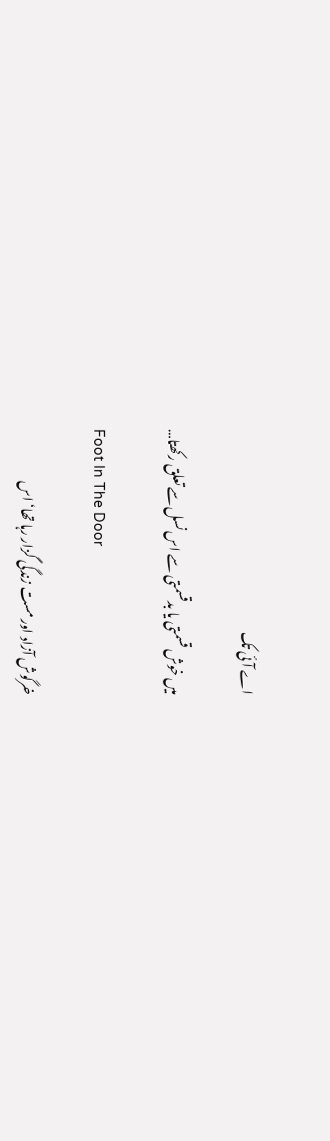اے آئی تک

میں خوش قسمتی یا بدقسمتی سے اس نسل سے تعلق رکھتا…

Foot In The Door

خرگوش آزاد اور مست زندگی گزار رہا تھا‘ اس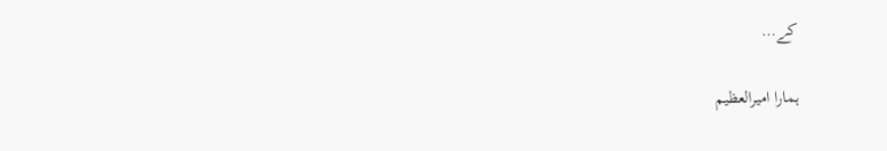کے…

ہمارا امیرالعظیم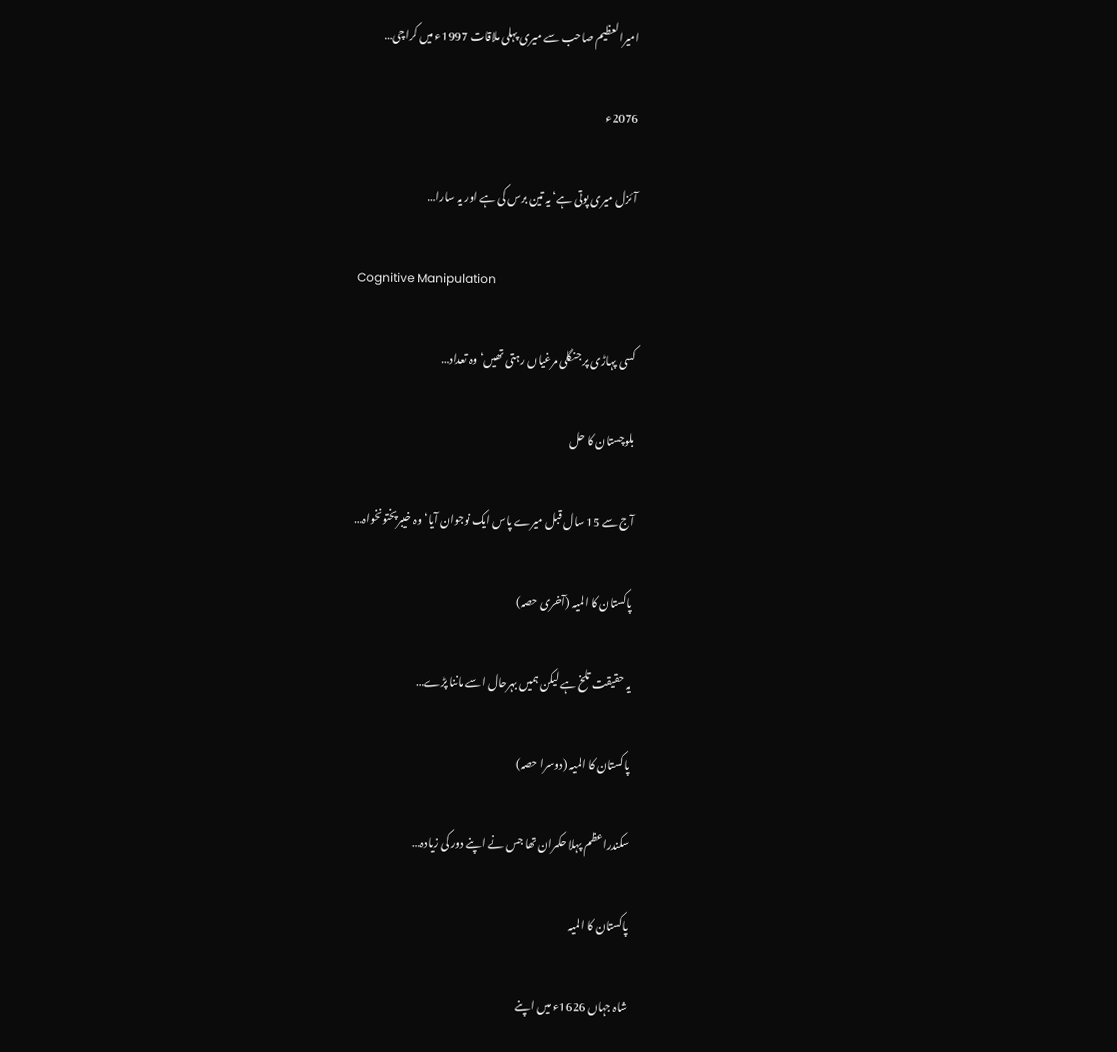امیرالعظیم صاحب سے میری پہلی ملاقات 1997ء میں کراچی…

2076ء

آئزل میری پوتی ہے‘ یہ تین برس کی ہے اور یہ سارا…

Cognitive Manipulation

کسی پہاڑی پر جنگلی مرغیاں رہتی تھیں‘ وہ تعداد…

بلوچستان کا حل

آج سے 15 سال قبل میرے پاس ایک نوجوان آیا‘ وہ خیبرپختونخواہ…

پاکستان کا المیہ (آخری حصہ)

یہ حقیقت تلخ ہے لیکن ہمیں بہرحال اسے ماننا پڑے…

پاکستان کا المیہ (دوسرا حصہ)

سکندراعظم پہلا حکمران تھا جس نے اپنے دور کی زیادہ…

پاکستان کا المیہ

شاہ جہاں 1626ء میں اپنے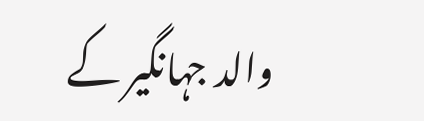والد جہانگیر کے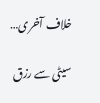خلاف آخری…

سیٹی سے رزق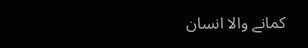کمانے والا انسان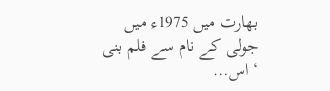بھارت میں 1975ء میں جولی کے نام سے فلم بنی ‘ اس…